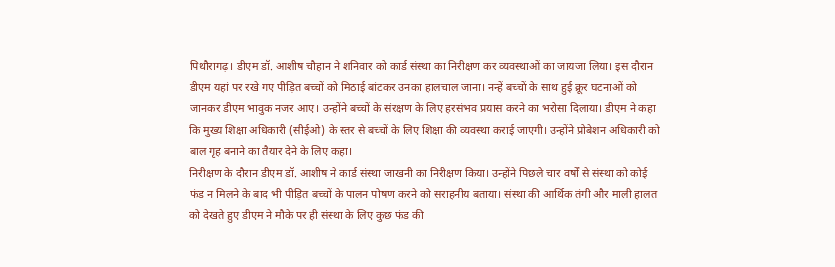पिथौरागढ़। डीएम डॉ. आशीष चौहान ने शनिवार को कार्ड संस्था का निरीक्षण कर व्यवस्थाओं का जायजा लिया। इस दौरान डीएम यहां पर रखे गए पीड़ित बच्चों को मिठाई बांटकर उनका हालचाल जाना। नन्हें बच्चों के साथ हुई क्रूर घटनाओं को जानकर डीएम भावुक नजर आए। उन्होंने बच्चों के संरक्षण के लिए हरसंभव प्रयास करने का भरोसा दिलाया। डीएम ने कहा कि मुख्य शिक्षा अधिकारी (सीईओ) के स्तर से बच्चों के लिए शिक्षा की व्यवस्था कराई जाएगी। उन्होंने प्रोबेशन अधिकारी को बाल गृह बनाने का तैयार देने के लिए कहा।
निरीक्षण के दौरान डीएम डॉ. आशीष ने कार्ड संस्था जाखनी का निरीक्षण किया। उन्होंने पिछले चार वर्षों से संस्था को कोई फंड न मिलने के बाद भी पीड़ित बच्चों के पालन पोषण करने को सराहनीय बताया। संस्था की आर्थिक तंगी और माली हालत को देखते हुए डीएम ने मौके पर ही संस्था के लिए कुछ फंड की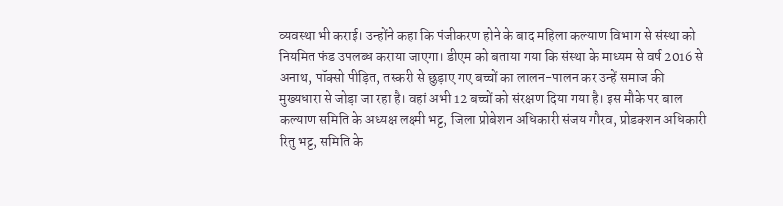व्यवस्था भी कराई। उन्होंने कहा कि पंजीकरण होने के बाद महिला कल्याण विभाग से संस्था को नियमित फंड उपलब्ध कराया जाएगा। डीएम को बताया गया कि संस्था के माध्यम से वर्ष 2016 से अनाथ, पॉक्सो पीड़ित, तस्करी से छुड़ाए गए बच्चों का लालन-पालन कर उन्हें समाज की मुख्यधारा से जोड़ा जा रहा है। वहां अभी 12 बच्चों को संरक्षण दिया गया है। इस मौके पर बाल कल्याण समिति के अध्यक्ष लक्ष्मी भट्ट, जिला प्रोबेशन अधिकारी संजय गौरव, प्रोडक्शन अधिकारी रितु भट्ट, समिति के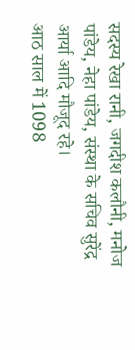सदस्य रेखा रानी, जगदीश कलौनी, मनोज पांडेय, नेहा पांडेय, संस्था के सचिव सुरेंद्र आर्या आदि मौजूद रहे।
आठ साल में 1098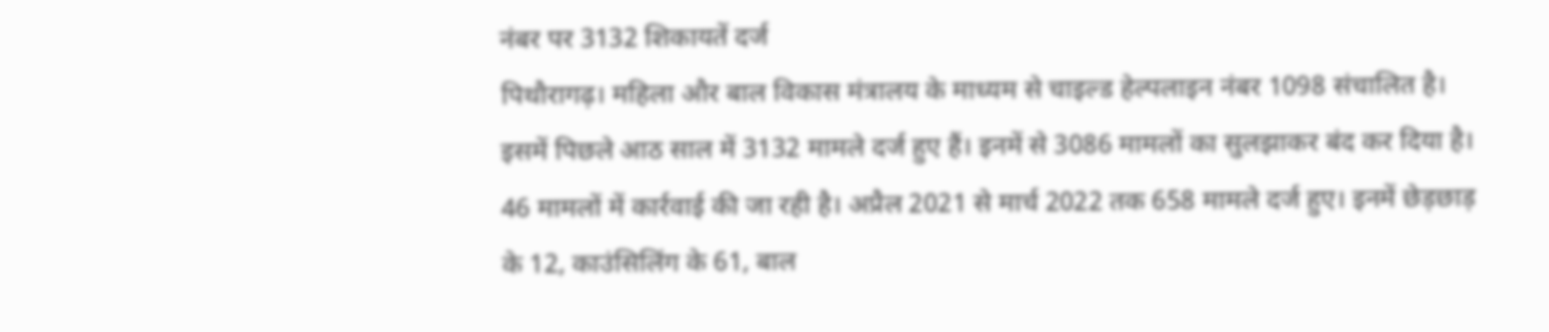नंबर पर 3132 शिकायतें दर्ज
पिथौरागढ़। महिला और बाल विकास मंत्रालय के माध्यम से चाइल्ड हेल्पलाइन नंबर 1098 संचालित है। इसमें पिछले आठ साल में 3132 मामले दर्ज हुए हैं। इनमें से 3086 मामलों का सुलझाकर बंद कर दिया है। 46 मामलों में कार्रवाई की जा रही है। अप्रैल 2021 से मार्च 2022 तक 658 मामले दर्ज हुए। इनमें छेड़छाड़ के 12, काउंसिलिंग के 61, बाल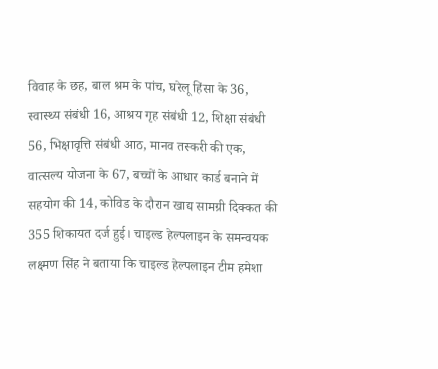विवाह के छह, बाल श्रम के पांच, घरेलू हिंसा के 36, स्वास्थ्य संबंधी 16, आश्रय गृह संबंधी 12, शिक्षा संबंधी 56, भिक्षावृत्ति संबंधी आठ, मानव तस्करी की एक, वात्सल्य योजना के 67, बच्चों के आधार कार्ड बनाने में सहयोग की 14, कोविड के दौरान खाद्य सामग्री दिक्कत की 355 शिकायत दर्ज हुई। चाइल्ड हेल्पलाइन के समन्वयक लक्ष्मण सिंह ने बताया कि चाइल्ड हेल्पलाइन टीम हमेशा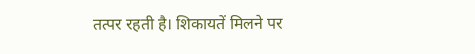तत्पर रहती है। शिकायतें मिलने पर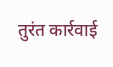तुरंत कार्रवाई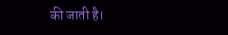की जाती है।